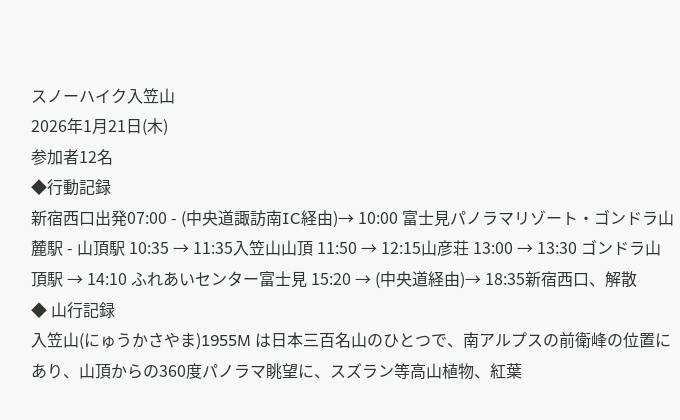スノーハイク入笠山
2026年1月21日(木)
参加者12名
◆行動記録
新宿西口出発07:00 - (中央道諏訪南IC経由)→ 10:00 富士見パノラマリゾート・ゴンドラ山麓駅 - 山頂駅 10:35 → 11:35入笠山山頂 11:50 → 12:15山彦荘 13:00 → 13:30 ゴンドラ山頂駅 → 14:10 ふれあいセンター富士見 15:20 → (中央道経由)→ 18:35新宿西口、解散
◆ 山行記録
入笠山(にゅうかさやま)1955M は日本三百名山のひとつで、南アルプスの前衛峰の位置にあり、山頂からの360度パノラマ眺望に、スズラン等高山植物、紅葉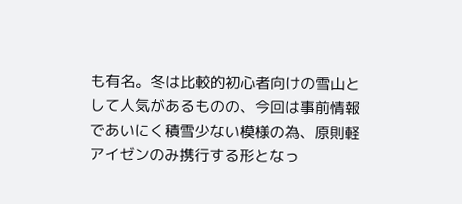も有名。冬は比較的初心者向けの雪山として人気があるものの、今回は事前情報であいにく積雪少ない模様の為、原則軽アイゼンのみ携行する形となっ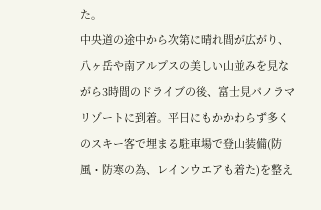た。
中央道の途中から次第に晴れ間が広がり、八ヶ岳や南アルプスの美しい山並みを見ながら3時間のドライブの後、富士見パノラマリゾートに到着。平日にもかかわらず多くのスキー客で埋まる駐車場で登山装備(防風・防寒の為、レインウエアも着た)を整え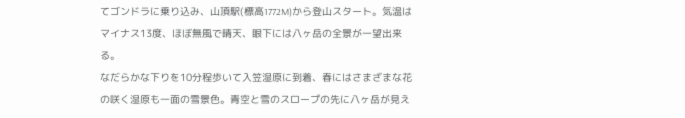てゴンドラに乗り込み、山頂駅(標高1772M)から登山スタート。気温はマイナス13度、ほぼ無風で晴天、眼下には八ヶ岳の全景が一望出来る。
なだらかな下りを10分程歩いて入笠湿原に到着、春にはさまざまな花の咲く湿原も一面の雪景色。青空と雪のスロープの先に八ヶ岳が見え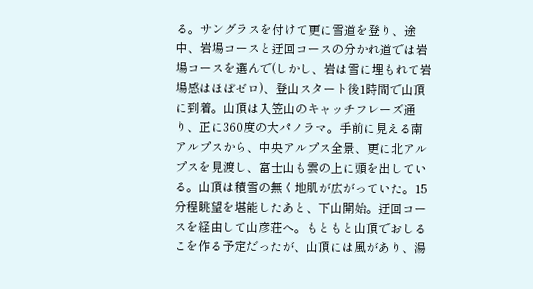る。サングラスを付けて更に雪道を登り、途中、岩場コースと迂回コースの分かれ道では岩場コースを選んで(しかし、岩は雪に埋もれて岩場感はほぼゼロ)、登山スタート後1時間で山頂に到着。山頂は入笠山のキャッチフレーズ通り、正に360度の大パノラマ。手前に見える南アルプスから、中央アルプス全景、更に北アルプスを見渡し、富士山も雲の上に頭を出している。山頂は積雪の無く地肌が広がっていた。15分程眺望を堪能したあと、下山開始。迂回コースを経由して山彦荘へ。もともと山頂でおしるこを作る予定だったが、山頂には風があり、湯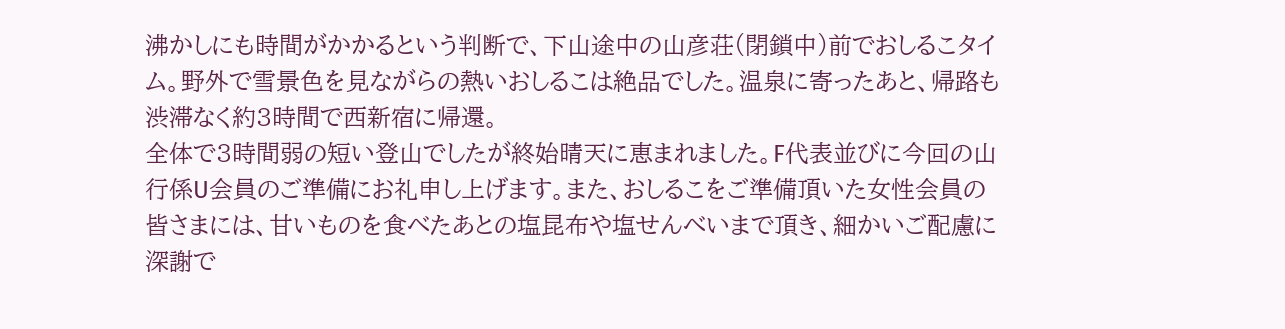沸かしにも時間がかかるという判断で、下山途中の山彦荘(閉鎖中)前でおしるこタイム。野外で雪景色を見ながらの熱いおしるこは絶品でした。温泉に寄ったあと、帰路も渋滞なく約3時間で西新宿に帰還。
全体で3時間弱の短い登山でしたが終始晴天に恵まれました。F代表並びに今回の山行係U会員のご準備にお礼申し上げます。また、おしるこをご準備頂いた女性会員の皆さまには、甘いものを食べたあとの塩昆布や塩せんべいまで頂き、細かいご配慮に深謝で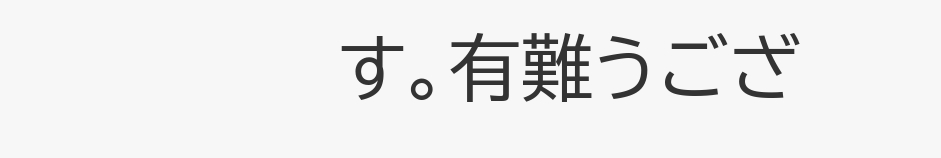す。有難うござ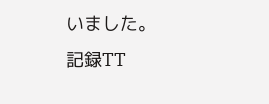いました。
記録TT